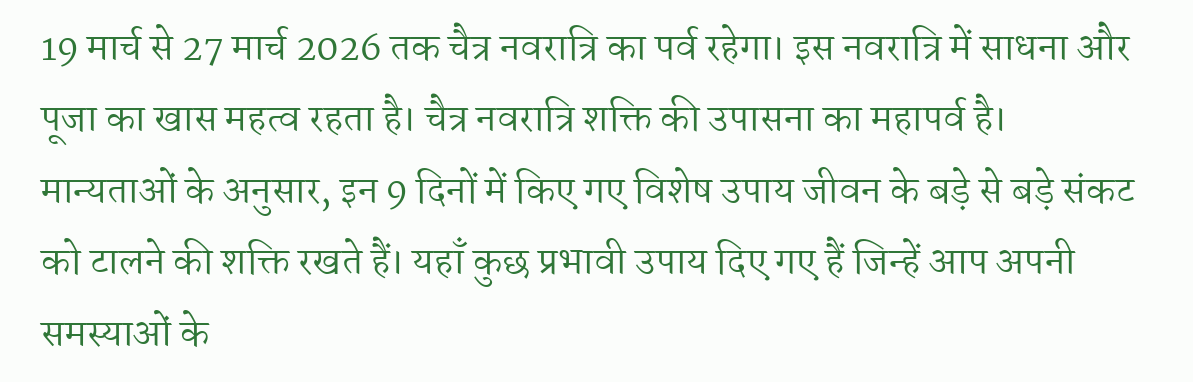19 मार्च से 27 मार्च 2026 तक चैत्र नवरात्रि का पर्व रहेगा। इस नवरात्रि में साधना और पूजा का खास महत्व रहता है। चैत्र नवरात्रि शक्ति की उपासना का महापर्व है। मान्यताओं के अनुसार, इन 9 दिनों में किए गए विशेष उपाय जीवन के बड़े से बड़े संकट को टालने की शक्ति रखते हैं। यहाँ कुछ प्रभावी उपाय दिए गए हैं जिन्हें आप अपनी समस्याओं के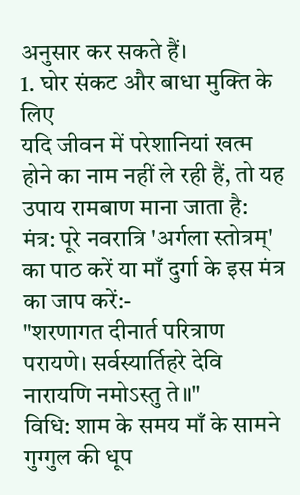अनुसार कर सकते हैं।
1. घोर संकट और बाधा मुक्ति के लिए
यदि जीवन में परेशानियां खत्म होने का नाम नहीं ले रही हैं, तो यह उपाय रामबाण माना जाता है:
मंत्र: पूरे नवरात्रि 'अर्गला स्तोत्रम्' का पाठ करें या माँ दुर्गा के इस मंत्र का जाप करें:-
"शरणागत दीनार्त परित्राण परायणे। सर्वस्यार्तिहरे देवि नारायणि नमोऽस्तु ते॥"
विधि: शाम के समय माँ के सामने गुग्गुल की धूप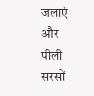जलाएं और पीली सरसों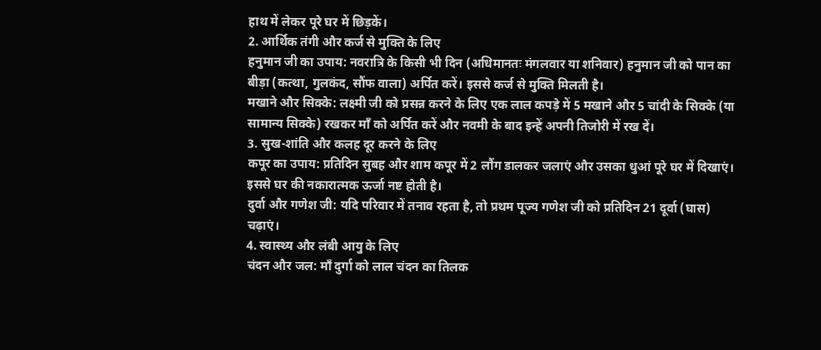हाथ में लेकर पूरे घर में छिड़कें।
2. आर्थिक तंगी और कर्ज से मुक्ति के लिए
हनुमान जी का उपाय: नवरात्रि के किसी भी दिन (अधिमानतः मंगलवार या शनिवार) हनुमान जी को पान का बीड़ा (कत्था, गुलकंद, सौंफ वाला) अर्पित करें। इससे कर्ज से मुक्ति मिलती है।
मखाने और सिक्के: लक्ष्मी जी को प्रसन्न करने के लिए एक लाल कपड़े में 5 मखाने और 5 चांदी के सिक्के (या सामान्य सिक्के) रखकर माँ को अर्पित करें और नवमी के बाद इन्हें अपनी तिजोरी में रख दें।
3. सुख-शांति और कलह दूर करने के लिए
कपूर का उपाय: प्रतिदिन सुबह और शाम कपूर में 2 लौंग डालकर जलाएं और उसका धुआं पूरे घर में दिखाएं। इससे घर की नकारात्मक ऊर्जा नष्ट होती है।
दुर्वा और गणेश जी: यदि परिवार में तनाव रहता है, तो प्रथम पूज्य गणेश जी को प्रतिदिन 21 दूर्वा (घास) चढ़ाएं।
4. स्वास्थ्य और लंबी आयु के लिए
चंदन और जल: माँ दुर्गा को लाल चंदन का तिलक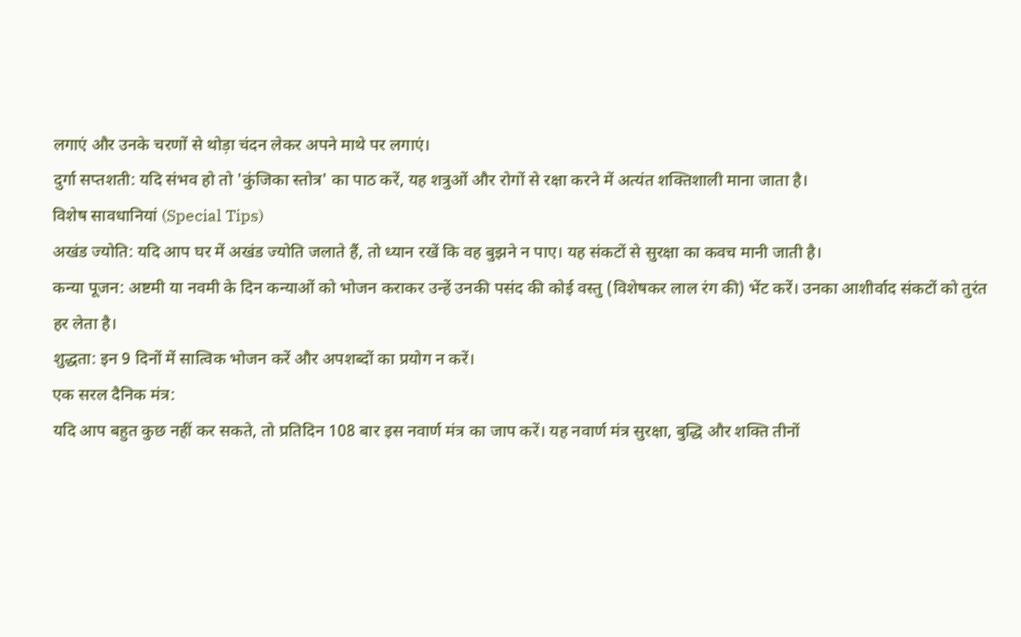लगाएं और उनके चरणों से थोड़ा चंदन लेकर अपने माथे पर लगाएं।
दुर्गा सप्तशती: यदि संभव हो तो 'कुंजिका स्तोत्र' का पाठ करें, यह शत्रुओं और रोगों से रक्षा करने में अत्यंत शक्तिशाली माना जाता है।
विशेष सावधानियां (Special Tips)
अखंड ज्योति: यदि आप घर में अखंड ज्योति जलाते हैं, तो ध्यान रखें कि वह बुझने न पाए। यह संकटों से सुरक्षा का कवच मानी जाती है।
कन्या पूजन: अष्टमी या नवमी के दिन कन्याओं को भोजन कराकर उन्हें उनकी पसंद की कोई वस्तु (विशेषकर लाल रंग की) भेंट करें। उनका आशीर्वाद संकटों को तुरंत हर लेता है।
शुद्धता: इन 9 दिनों में सात्विक भोजन करें और अपशब्दों का प्रयोग न करें।
एक सरल दैनिक मंत्र:
यदि आप बहुत कुछ नहीं कर सकते, तो प्रतिदिन 108 बार इस नवार्ण मंत्र का जाप करें। यह नवार्ण मंत्र सुरक्षा, बुद्धि और शक्ति तीनों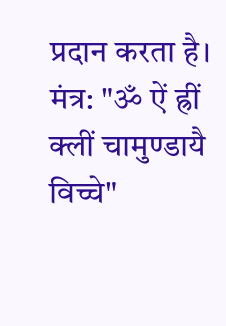प्रदान करता है।
मंत्र: "ॐ ऐं ह्रीं क्लीं चामुण्डायै विच्चे"